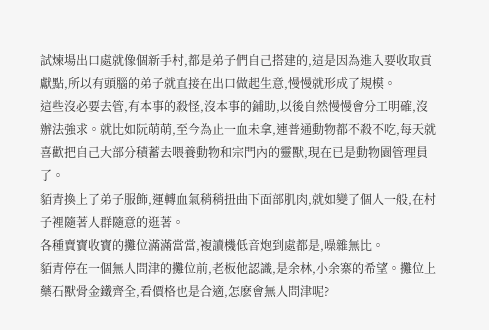試煉場出口處就像個新手村,都是弟子們自己搭建的,這是因為進入要收取貢獻點,所以有頭腦的弟子就直接在出口做起生意,慢慢就形成了規模。
這些沒必要去管,有本事的殺怪,沒本事的鋪助,以後自然慢慢會分工明確,沒辦法強求。就比如阮萌萌,至今為止一血未拿,連普通動物都不殺不吃,每天就喜歡把自己大部分積蓄去喂養動物和宗門內的靈獸,現在已是動物園管理員了。
貊青換上了弟子服飾,運轉血氣稍稍扭曲下面部肌肉,就如變了個人一般,在村子裡隨著人群隨意的逛著。
各種賣寶收寶的攤位滿滿當當,複讀機低音炮到處都是,噪雜無比。
貊青停在一個無人問津的攤位前,老板他認識,是余林,小余寨的希望。攤位上藥石獸骨金鐵齊全,看價格也是合適,怎麽會無人問津呢?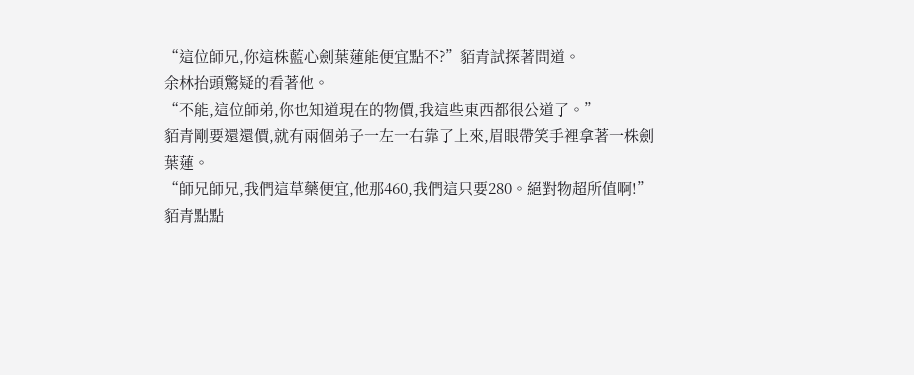“這位師兄,你這株藍心劍葉蓮能便宜點不?”貊青試探著問道。
余林抬頭驚疑的看著他。
“不能,這位師弟,你也知道現在的物價,我這些東西都很公道了。”
貊青剛要還還價,就有兩個弟子一左一右靠了上來,眉眼帶笑手裡拿著一株劍葉蓮。
“師兄師兄,我們這草藥便宜,他那460,我們這只要280。絕對物超所值啊!”
貊青點點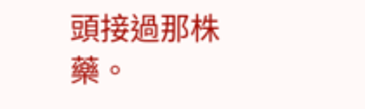頭接過那株藥。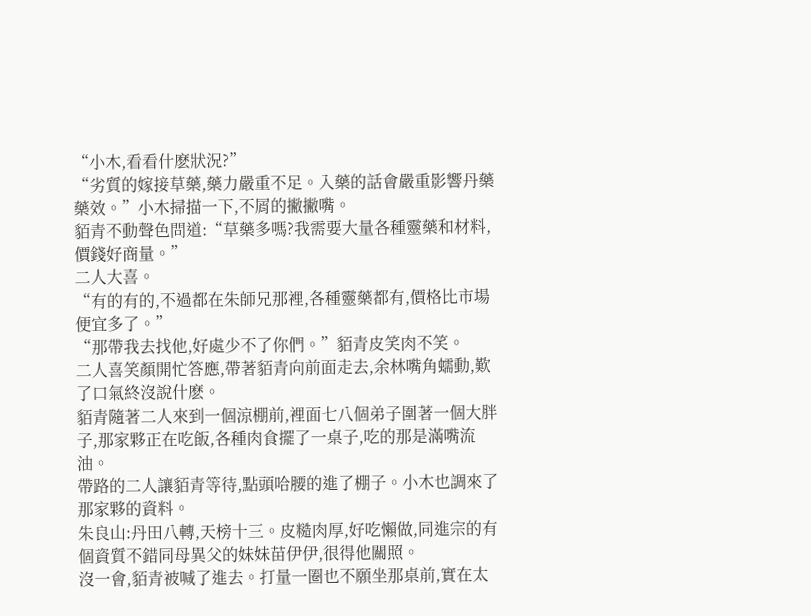“小木,看看什麽狀況?”
“劣質的嫁接草藥,藥力嚴重不足。入藥的話會嚴重影響丹藥藥效。”小木掃描一下,不屑的撇撇嘴。
貊青不動聲色問道:“草藥多嗎?我需要大量各種靈藥和材料,價錢好商量。”
二人大喜。
“有的有的,不過都在朱師兄那裡,各種靈藥都有,價格比市場便宜多了。”
“那帶我去找他,好處少不了你們。”貊青皮笑肉不笑。
二人喜笑顏開忙答應,帶著貊青向前面走去,余林嘴角蠕動,歎了口氣終沒說什麽。
貊青隨著二人來到一個涼棚前,裡面七八個弟子圍著一個大胖子,那家夥正在吃飯,各種肉食擺了一桌子,吃的那是滿嘴流油。
帶路的二人讓貊青等待,點頭哈腰的進了棚子。小木也調來了那家夥的資料。
朱良山:丹田八轉,天榜十三。皮糙肉厚,好吃懶做,同進宗的有個資質不錯同母異父的妹妹苗伊伊,很得他關照。
沒一會,貊青被喊了進去。打量一圈也不願坐那桌前,實在太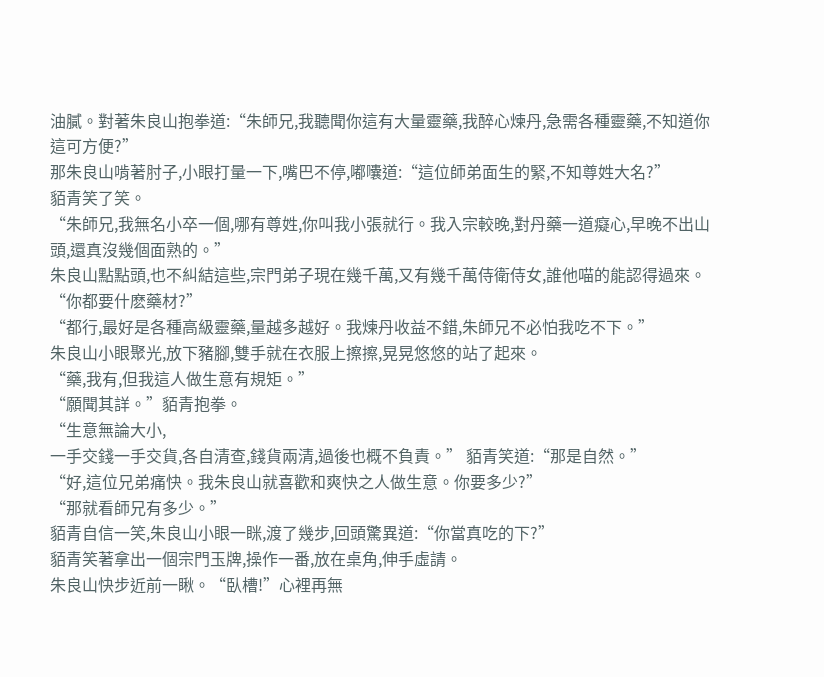油膩。對著朱良山抱拳道:“朱師兄,我聽聞你這有大量靈藥,我醉心煉丹,急需各種靈藥,不知道你這可方便?”
那朱良山啃著肘子,小眼打量一下,嘴巴不停,嘟囔道:“這位師弟面生的緊,不知尊姓大名?”
貊青笑了笑。
“朱師兄,我無名小卒一個,哪有尊姓,你叫我小張就行。我入宗較晚,對丹藥一道癡心,早晚不出山頭,還真沒幾個面熟的。”
朱良山點點頭,也不糾結這些,宗門弟子現在幾千萬,又有幾千萬侍衛侍女,誰他喵的能認得過來。
“你都要什麽藥材?”
“都行,最好是各種高級靈藥,量越多越好。我煉丹收益不錯,朱師兄不必怕我吃不下。”
朱良山小眼聚光,放下豬腳,雙手就在衣服上擦擦,晃晃悠悠的站了起來。
“藥,我有,但我這人做生意有規矩。”
“願聞其詳。”貊青抱拳。
“生意無論大小,
一手交錢一手交貨,各自清查,錢貨兩清,過後也概不負責。” 貊青笑道:“那是自然。”
“好,這位兄弟痛快。我朱良山就喜歡和爽快之人做生意。你要多少?”
“那就看師兄有多少。”
貊青自信一笑,朱良山小眼一眯,渡了幾步,回頭驚異道:“你當真吃的下?”
貊青笑著拿出一個宗門玉牌,操作一番,放在桌角,伸手虛請。
朱良山快步近前一瞅。“臥槽!”心裡再無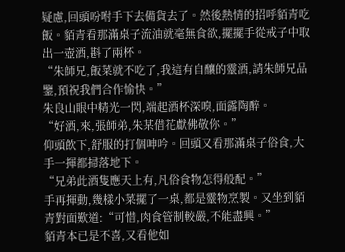疑慮,回頭吩咐手下去備貨去了。然後熱情的招呼貊青吃飯。貊青看那滿桌子流油就毫無食欲,擺擺手從戒子中取出一壺酒,斟了兩杯。
“朱師兄,飯菜就不吃了,我這有自釀的靈酒,請朱師兄品鑒,預祝我們合作愉快。”
朱良山眼中精光一閃,端起酒杯深嗅,面露陶醉。
“好酒,來,張師弟,朱某借花獻佛敬你。”
仰頭飲下,舒服的打個呻吟。回頭又看那滿桌子俗食,大手一揮都掃落地下。
“兄弟此酒隻應天上有,凡俗食物怎得般配。”
手再揮動,幾樣小菜擺了一桌,都是靈物烹製。又坐到貊青對面歎道:“可惜,肉食管制較嚴,不能盡興。”
貊青本已是不喜,又看他如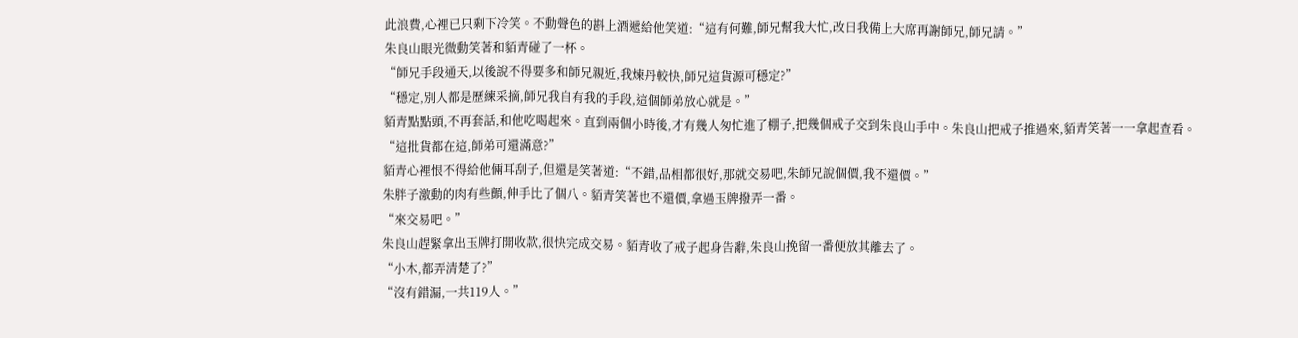此浪費,心裡已只剩下冷笑。不動聲色的斟上酒遞給他笑道:“這有何難,師兄幫我大忙,改日我備上大席再謝師兄,師兄請。”
朱良山眼光微動笑著和貊青碰了一杯。
“師兄手段通天,以後說不得要多和師兄親近,我煉丹較快,師兄這貨源可穩定?”
“穩定,別人都是歷練采摘,師兄我自有我的手段,這個師弟放心就是。”
貊青點點頭,不再套話,和他吃喝起來。直到兩個小時後,才有幾人匆忙進了棚子,把幾個戒子交到朱良山手中。朱良山把戒子推過來,貊青笑著一一拿起查看。
“這批貨都在這,師弟可還滿意?”
貊青心裡恨不得給他倆耳刮子,但還是笑著道:“不錯,品相都很好,那就交易吧,朱師兄說個價,我不還價。”
朱胖子激動的肉有些顫,伸手比了個八。貊青笑著也不還價,拿過玉牌撥弄一番。
“來交易吧。”
朱良山趕緊拿出玉牌打開收款,很快完成交易。貊青收了戒子起身告辭,朱良山挽留一番便放其離去了。
“小木,都弄清楚了?”
“沒有錯漏,一共119人。”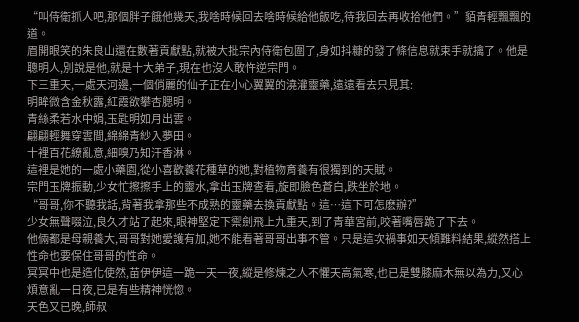“叫侍衛抓人吧,那個胖子餓他幾天,我啥時候回去啥時候給他飯吃,待我回去再收拾他們。”貊青輕飄飄的道。
眉開眼笑的朱良山還在數著貢獻點,就被大批宗內侍衛包圍了,身如抖糠的發了條信息就束手就擒了。他是聰明人,別說是他,就是十大弟子,現在也沒人敢忤逆宗門。
下三重天,一處天河邊,一個俏麗的仙子正在小心翼翼的澆灌靈藥,遠遠看去只見其:
明眸微含金秋露,紅霞欲攀杏腮明。
青絲柔若水中娟,玉匙明如月出雲。
翩翩輕舞穿雲間,綿綿青紗入夢田。
十裡百花繚亂意,細嗅乃知汗香淋。
這裡是她的一處小藥園,從小喜歡養花種草的她,對植物育養有很獨到的天賦。
宗門玉牌振動,少女忙擦擦手上的靈水,拿出玉牌查看,旋即臉色蒼白,跌坐於地。
“哥哥,你不聽我話,背著我拿那些不成熟的靈藥去換貢獻點。這…這下可怎麽辦?”
少女無聲啜泣,良久才站了起來,眼神堅定下禦劍飛上九重天,到了青華宮前,咬著嘴唇跪了下去。
他倆都是母親養大,哥哥對她愛護有加,她不能看著哥哥出事不管。只是這次禍事如天傾難料結果,縱然搭上性命也要保住哥哥的性命。
冥冥中也是造化使然,苗伊伊這一跪一天一夜,縱是修煉之人不懼天高氣寒,也已是雙膝麻木無以為力,又心煩意亂一日夜,已是有些精神恍惚。
天色又已晚,師叔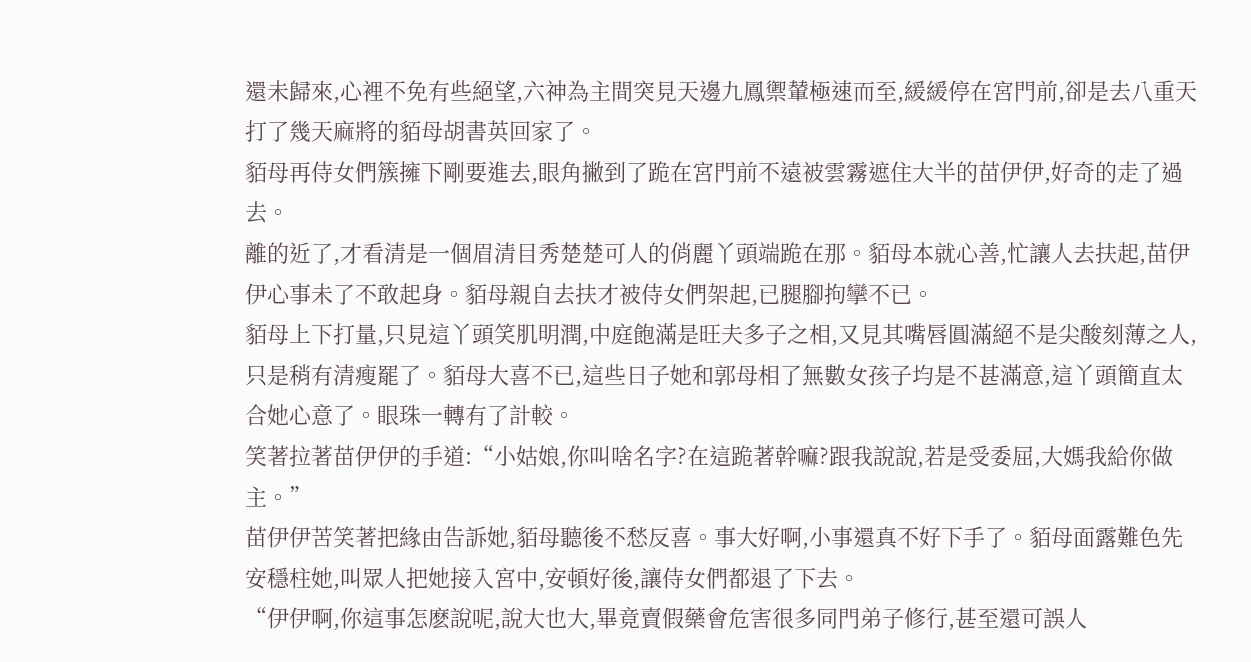還未歸來,心裡不免有些絕望,六神為主間突見天邊九鳳禦輦極速而至,緩緩停在宮門前,卻是去八重天打了幾天麻將的貊母胡書英回家了。
貊母再侍女們簇擁下剛要進去,眼角撇到了跪在宮門前不遠被雲霧遮住大半的苗伊伊,好奇的走了過去。
離的近了,才看清是一個眉清目秀楚楚可人的俏麗丫頭端跪在那。貊母本就心善,忙讓人去扶起,苗伊伊心事未了不敢起身。貊母親自去扶才被侍女們架起,已腿腳拘攣不已。
貊母上下打量,只見這丫頭笑肌明潤,中庭飽滿是旺夫多子之相,又見其嘴唇圓滿絕不是尖酸刻薄之人,只是稍有清瘦罷了。貊母大喜不已,這些日子她和郭母相了無數女孩子均是不甚滿意,這丫頭簡直太合她心意了。眼珠一轉有了計較。
笑著拉著苗伊伊的手道:“小姑娘,你叫啥名字?在這跪著幹嘛?跟我說說,若是受委屈,大媽我給你做主。”
苗伊伊苦笑著把緣由告訴她,貊母聽後不愁反喜。事大好啊,小事還真不好下手了。貊母面露難色先安穩柱她,叫眾人把她接入宮中,安頓好後,讓侍女們都退了下去。
“伊伊啊,你這事怎麽說呢,說大也大,畢竟賣假藥會危害很多同門弟子修行,甚至還可誤人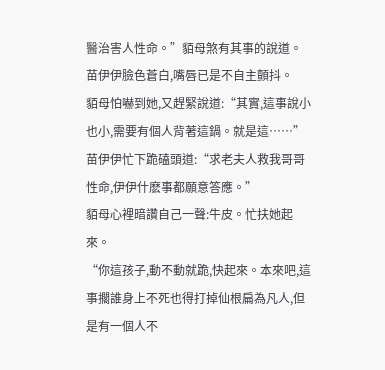醫治害人性命。”貊母煞有其事的說道。
苗伊伊臉色蒼白,嘴唇已是不自主顫抖。
貊母怕嚇到她,又趕緊說道:“其實,這事說小也小,需要有個人背著這鍋。就是這……”
苗伊伊忙下跪磕頭道:“求老夫人救我哥哥性命,伊伊什麽事都願意答應。”
貊母心裡暗讚自己一聲:牛皮。忙扶她起來。
“你這孩子,動不動就跪,快起來。本來吧,這事擱誰身上不死也得打掉仙根扁為凡人,但是有一個人不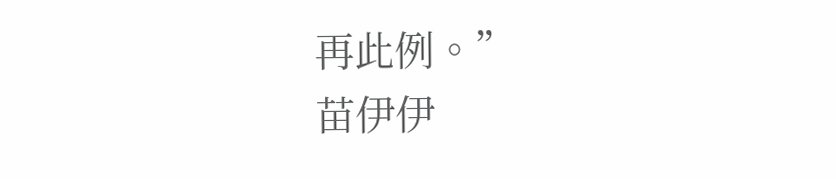再此例。”
苗伊伊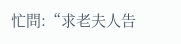忙問:“求老夫人告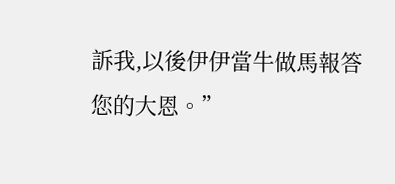訴我,以後伊伊當牛做馬報答您的大恩。”